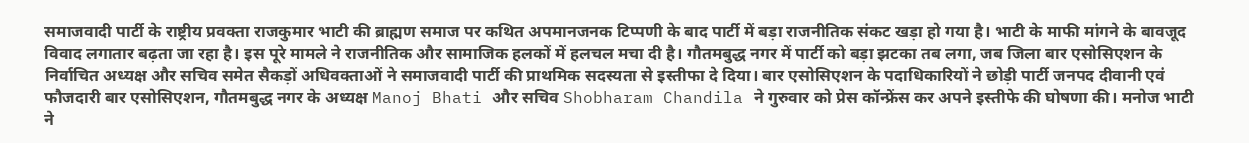समाजवादी पार्टी के राष्ट्रीय प्रवक्ता राजकुमार भाटी की ब्राह्मण समाज पर कथित अपमानजनक टिप्पणी के बाद पार्टी में बड़ा राजनीतिक संकट खड़ा हो गया है। भाटी के माफी मांगने के बावजूद विवाद लगातार बढ़ता जा रहा है। इस पूरे मामले ने राजनीतिक और सामाजिक हलकों में हलचल मचा दी है। गौतमबुद्ध नगर में पार्टी को बड़ा झटका तब लगा, जब जिला बार एसोसिएशन के निर्वाचित अध्यक्ष और सचिव समेत सैकड़ों अधिवक्ताओं ने समाजवादी पार्टी की प्राथमिक सदस्यता से इस्तीफा दे दिया। बार एसोसिएशन के पदाधिकारियों ने छोड़ी पार्टी जनपद दीवानी एवं फौजदारी बार एसोसिएशन, गौतमबुद्ध नगर के अध्यक्ष Manoj Bhati और सचिव Shobharam Chandila ने गुरुवार को प्रेस कॉन्फ्रेंस कर अपने इस्तीफे की घोषणा की। मनोज भाटी ने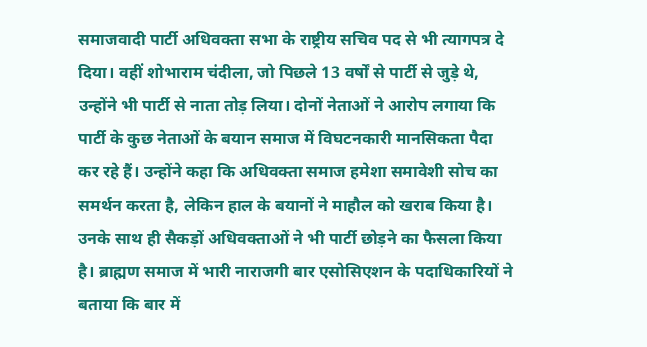समाजवादी पार्टी अधिवक्ता सभा के राष्ट्रीय सचिव पद से भी त्यागपत्र दे दिया। वहीं शोभाराम चंदीला, जो पिछले 13 वर्षों से पार्टी से जुड़े थे, उन्होंने भी पार्टी से नाता तोड़ लिया। दोनों नेताओं ने आरोप लगाया कि पार्टी के कुछ नेताओं के बयान समाज में विघटनकारी मानसिकता पैदा कर रहे हैं। उन्होंने कहा कि अधिवक्ता समाज हमेशा समावेशी सोच का समर्थन करता है, लेकिन हाल के बयानों ने माहौल को खराब किया है। उनके साथ ही सैकड़ों अधिवक्ताओं ने भी पार्टी छोड़ने का फैसला किया है। ब्राह्मण समाज में भारी नाराजगी बार एसोसिएशन के पदाधिकारियों ने बताया कि बार में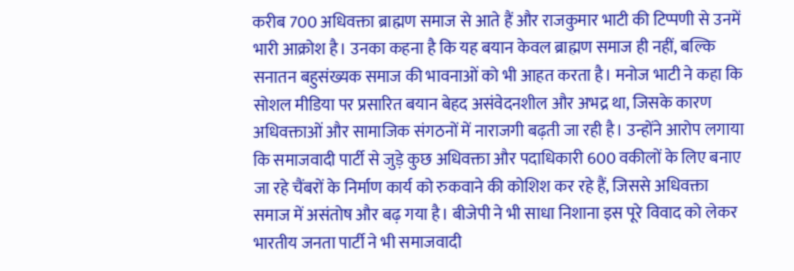करीब 700 अधिवक्ता ब्राह्मण समाज से आते हैं और राजकुमार भाटी की टिप्पणी से उनमें भारी आक्रोश है। उनका कहना है कि यह बयान केवल ब्राह्मण समाज ही नहीं, बल्कि सनातन बहुसंख्यक समाज की भावनाओं को भी आहत करता है। मनोज भाटी ने कहा कि सोशल मीडिया पर प्रसारित बयान बेहद असंवेदनशील और अभद्र था, जिसके कारण अधिवक्ताओं और सामाजिक संगठनों में नाराजगी बढ़ती जा रही है। उन्होंने आरोप लगाया कि समाजवादी पार्टी से जुड़े कुछ अधिवक्ता और पदाधिकारी 600 वकीलों के लिए बनाए जा रहे चैंबरों के निर्माण कार्य को रुकवाने की कोशिश कर रहे हैं, जिससे अधिवक्ता समाज में असंतोष और बढ़ गया है। बीजेपी ने भी साधा निशाना इस पूरे विवाद को लेकर भारतीय जनता पार्टी ने भी समाजवादी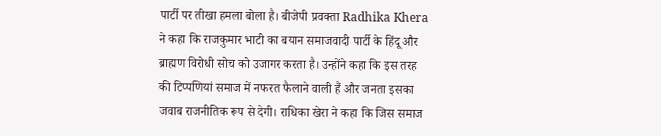पार्टी पर तीखा हमला बोला है। बीजेपी प्रवक्ता Radhika Khera ने कहा कि राजकुमार भाटी का बयान समाजवादी पार्टी के हिंदू और ब्राह्मण विरोधी सोच को उजागर करता है। उन्होंने कहा कि इस तरह की टिप्पणियां समाज में नफरत फैलाने वाली हैं और जनता इसका जवाब राजनीतिक रूप से देगी। राधिका खेरा ने कहा कि जिस समाज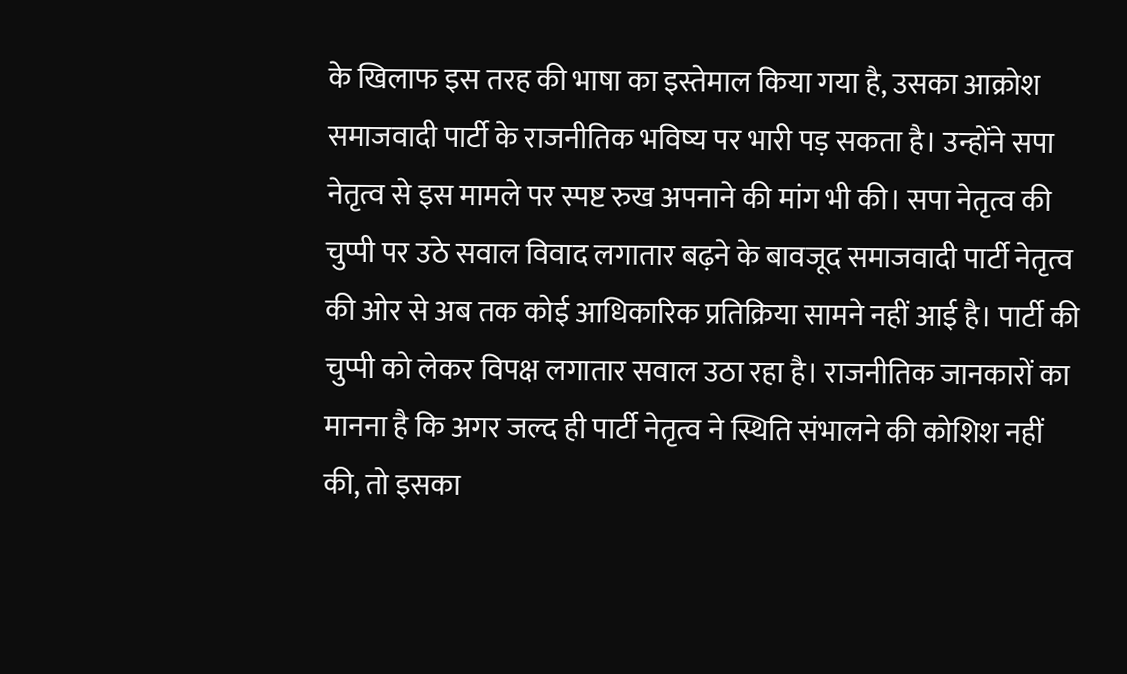के खिलाफ इस तरह की भाषा का इस्तेमाल किया गया है, उसका आक्रोश समाजवादी पार्टी के राजनीतिक भविष्य पर भारी पड़ सकता है। उन्होंने सपा नेतृत्व से इस मामले पर स्पष्ट रुख अपनाने की मांग भी की। सपा नेतृत्व की चुप्पी पर उठे सवाल विवाद लगातार बढ़ने के बावजूद समाजवादी पार्टी नेतृत्व की ओर से अब तक कोई आधिकारिक प्रतिक्रिया सामने नहीं आई है। पार्टी की चुप्पी को लेकर विपक्ष लगातार सवाल उठा रहा है। राजनीतिक जानकारों का मानना है कि अगर जल्द ही पार्टी नेतृत्व ने स्थिति संभालने की कोशिश नहीं की, तो इसका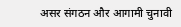असर संगठन और आगामी चुनावी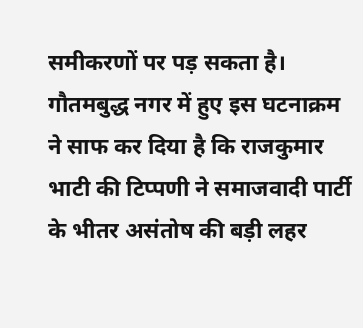समीकरणों पर पड़ सकता है। गौतमबुद्ध नगर में हुए इस घटनाक्रम ने साफ कर दिया है कि राजकुमार भाटी की टिप्पणी ने समाजवादी पार्टी के भीतर असंतोष की बड़ी लहर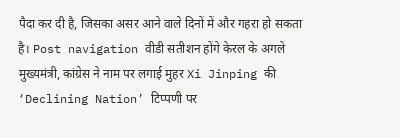पैदा कर दी है, जिसका असर आने वाले दिनों में और गहरा हो सकता है। Post navigation वीडी सतीशन होंगे केरल के अगले मुख्यमंत्री, कांग्रेस ने नाम पर लगाई मुहर Xi Jinping की ‘Declining Nation’ टिप्पणी पर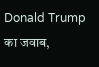Donald Trump का जवाब,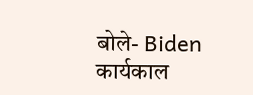बोले- Biden कार्यकाल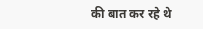की बात कर रहे थे